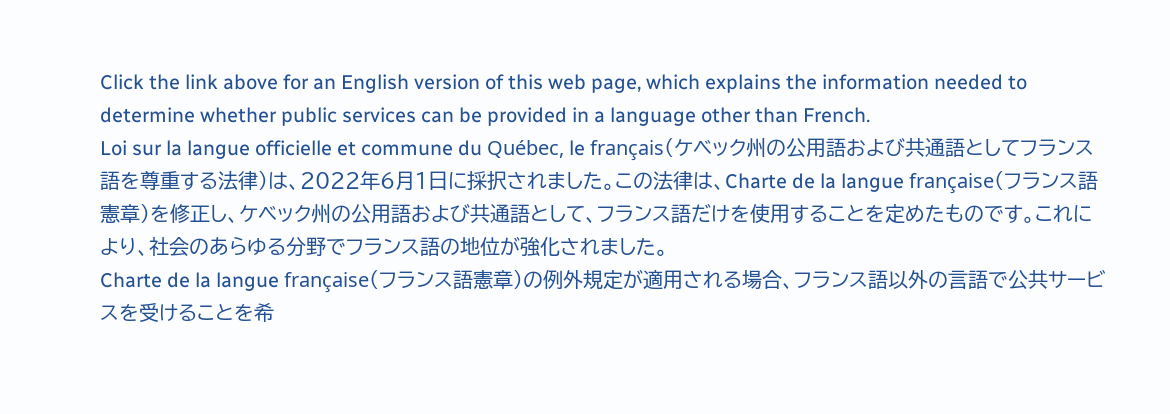Click the link above for an English version of this web page, which explains the information needed to determine whether public services can be provided in a language other than French.
Loi sur la langue officielle et commune du Québec, le français(ケベック州の公用語および共通語としてフランス語を尊重する法律)は、2022年6月1日に採択されました。この法律は、Charte de la langue française(フランス語憲章)を修正し、ケベック州の公用語および共通語として、フランス語だけを使用することを定めたものです。これにより、社会のあらゆる分野でフランス語の地位が強化されました。
Charte de la langue française(フランス語憲章)の例外規定が適用される場合、フランス語以外の言語で公共サービスを受けることを希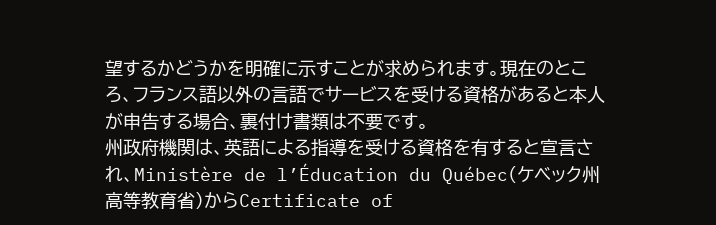望するかどうかを明確に示すことが求められます。現在のところ、フランス語以外の言語でサービスを受ける資格があると本人が申告する場合、裏付け書類は不要です。
州政府機関は、英語による指導を受ける資格を有すると宣言され、Ministère de l’Éducation du Québec(ケベック州高等教育省)からCertificate of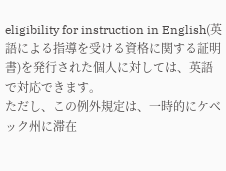eligibility for instruction in English(英語による指導を受ける資格に関する証明書)を発行された個人に対しては、英語で対応できます。
ただし、この例外規定は、一時的にケベック州に滞在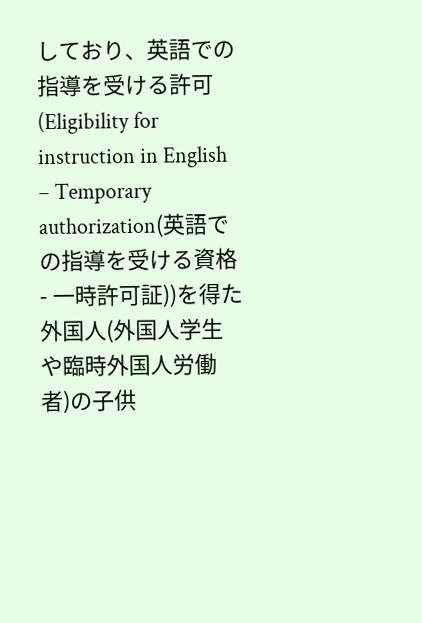しており、英語での指導を受ける許可(Eligibility for instruction in English – Temporary authorization(英語での指導を受ける資格 - 一時許可証))を得た外国人(外国人学生や臨時外国人労働者)の子供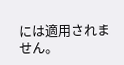には適用されません。